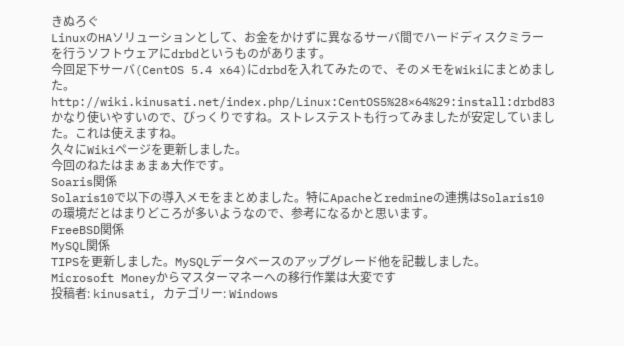きぬろぐ
LinuxのHAソリューションとして、お金をかけずに異なるサーバ間でハードディスクミラーを行うソフトウェアにdrbdというものがあります。
今回足下サーバ(CentOS 5.4 x64)にdrbdを入れてみたので、そのメモをWikiにまとめました。
http://wiki.kinusati.net/index.php/Linux:CentOS5%28×64%29:install:drbd83
かなり使いやすいので、びっくりですね。ストレステストも行ってみましたが安定していました。これは使えますね。
久々にWikiページを更新しました。
今回のねたはまぁまぁ大作です。
Soaris関係
Solaris10で以下の導入メモをまとめました。特にApacheとredmineの連携はSolaris10の環境だとはまりどころが多いようなので、参考になるかと思います。
FreeBSD関係
MySQL関係
TIPSを更新しました。MySQLデータベースのアップグレード他を記載しました。
Microsoft Moneyからマスターマネーへの移行作業は大変です
投稿者: kinusati, カテゴリー: Windows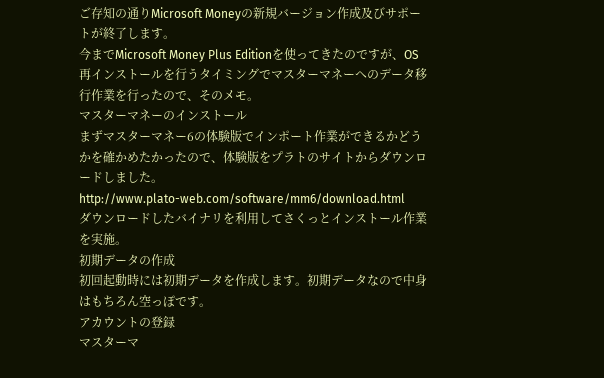ご存知の通りMicrosoft Moneyの新規バージョン作成及びサポートが終了します。
今までMicrosoft Money Plus Editionを使ってきたのですが、OS再インストールを行うタイミングでマスターマネーへのデータ移行作業を行ったので、そのメモ。
マスターマネーのインストール
まずマスターマネー6の体験版でインポート作業ができるかどうかを確かめたかったので、体験版をプラトのサイトからダウンロードしました。
http://www.plato-web.com/software/mm6/download.html
ダウンロードしたバイナリを利用してさくっとインストール作業を実施。
初期データの作成
初回起動時には初期データを作成します。初期データなので中身はもちろん空っぽです。
アカウントの登録
マスターマ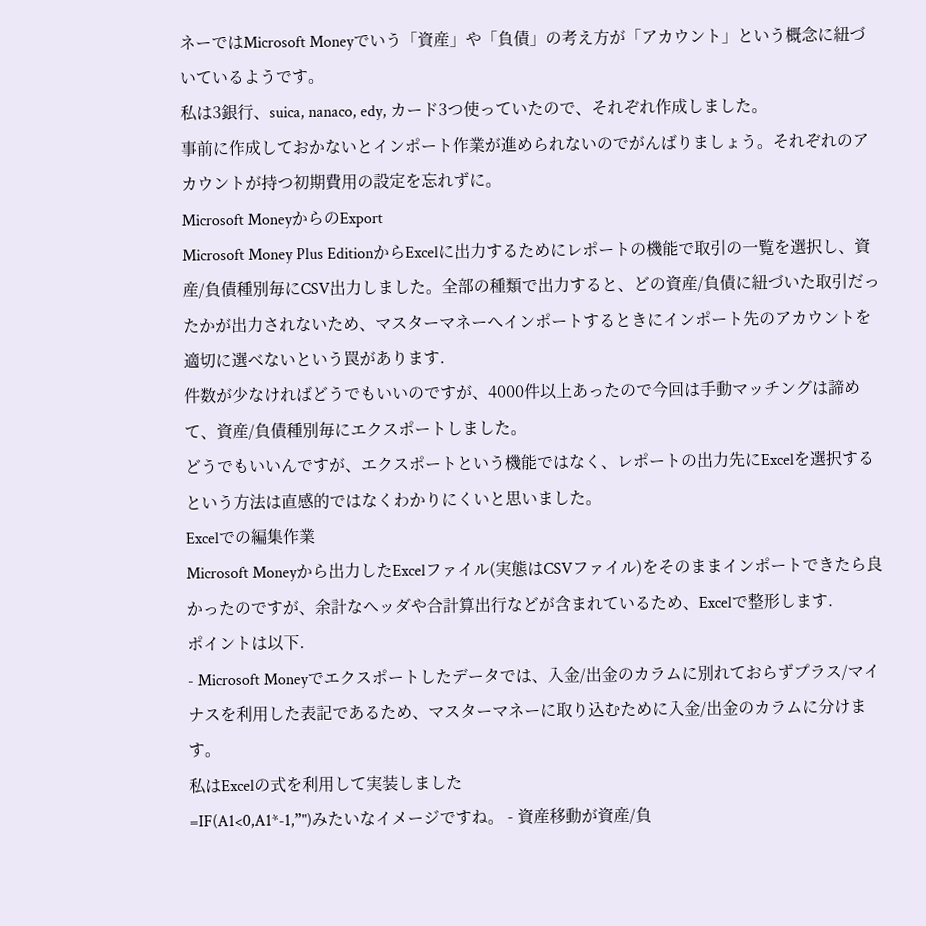ネーではMicrosoft Moneyでいう「資産」や「負債」の考え方が「アカウント」という概念に紐づいているようです。
私は3銀行、suica, nanaco, edy, カード3つ使っていたので、それぞれ作成しました。
事前に作成しておかないとインポート作業が進められないのでがんばりましょう。それぞれのアカウントが持つ初期費用の設定を忘れずに。
Microsoft MoneyからのExport
Microsoft Money Plus EditionからExcelに出力するためにレポートの機能で取引の一覧を選択し、資産/負債種別毎にCSV出力しました。全部の種類で出力すると、どの資産/負債に紐づいた取引だったかが出力されないため、マスターマネーへインポートするときにインポート先のアカウントを適切に選べないという罠があります.
件数が少なければどうでもいいのですが、4000件以上あったので今回は手動マッチングは諦めて、資産/負債種別毎にエクスポートしました。
どうでもいいんですが、エクスポートという機能ではなく、レポートの出力先にExcelを選択するという方法は直感的ではなくわかりにくいと思いました。
Excelでの編集作業
Microsoft Moneyから出力したExcelファイル(実態はCSVファイル)をそのままインポートできたら良かったのですが、余計なヘッダや合計算出行などが含まれているため、Excelで整形します.
ポイントは以下.
- Microsoft Moneyでエクスポートしたデータでは、入金/出金のカラムに別れておらずプラス/マイナスを利用した表記であるため、マスターマネーに取り込むために入金/出金のカラムに分けます。
私はExcelの式を利用して実装しました
=IF(A1<0,A1*-1,”")みたいなイメージですね。 - 資産移動が資産/負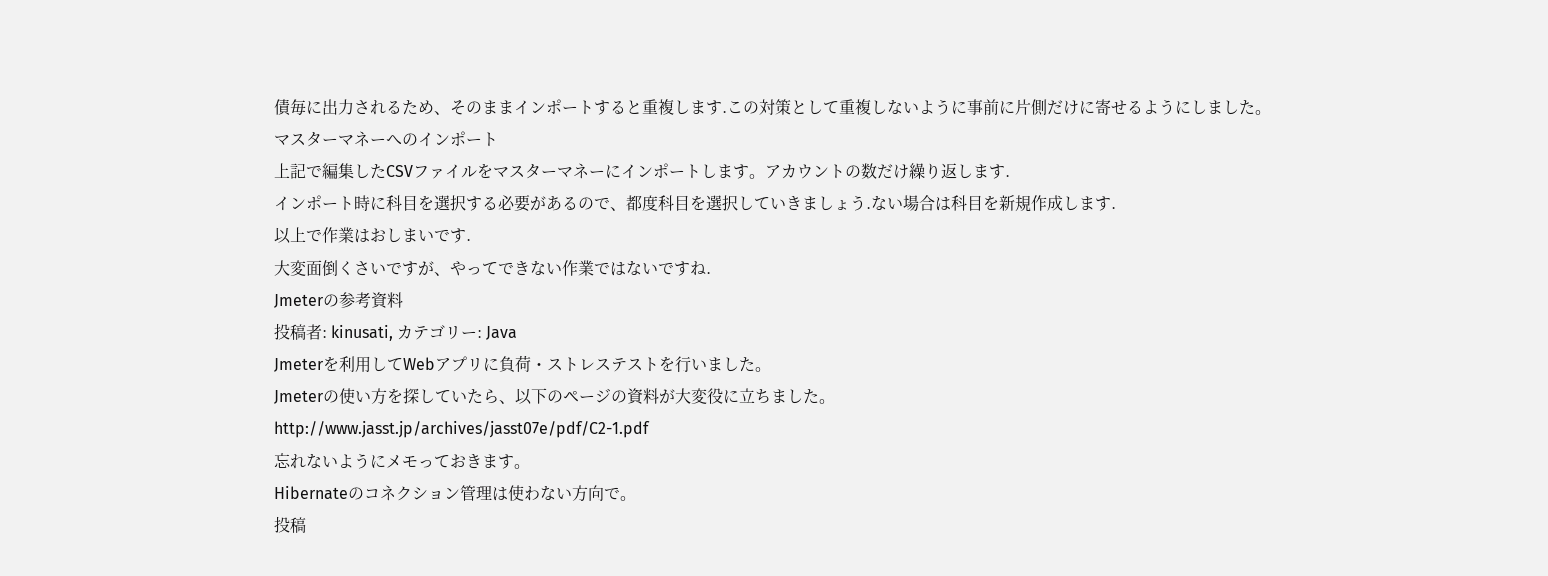債毎に出力されるため、そのままインポートすると重複します.この対策として重複しないように事前に片側だけに寄せるようにしました。
マスターマネーへのインポート
上記で編集したCSVファイルをマスターマネーにインポートします。アカウントの数だけ繰り返します.
インポート時に科目を選択する必要があるので、都度科目を選択していきましょう.ない場合は科目を新規作成します.
以上で作業はおしまいです.
大変面倒くさいですが、やってできない作業ではないですね.
Jmeterの参考資料
投稿者: kinusati, カテゴリー: Java
Jmeterを利用してWebアプリに負荷・ストレステストを行いました。
Jmeterの使い方を探していたら、以下のページの資料が大変役に立ちました。
http://www.jasst.jp/archives/jasst07e/pdf/C2-1.pdf
忘れないようにメモっておきます。
Hibernateのコネクション管理は使わない方向で。
投稿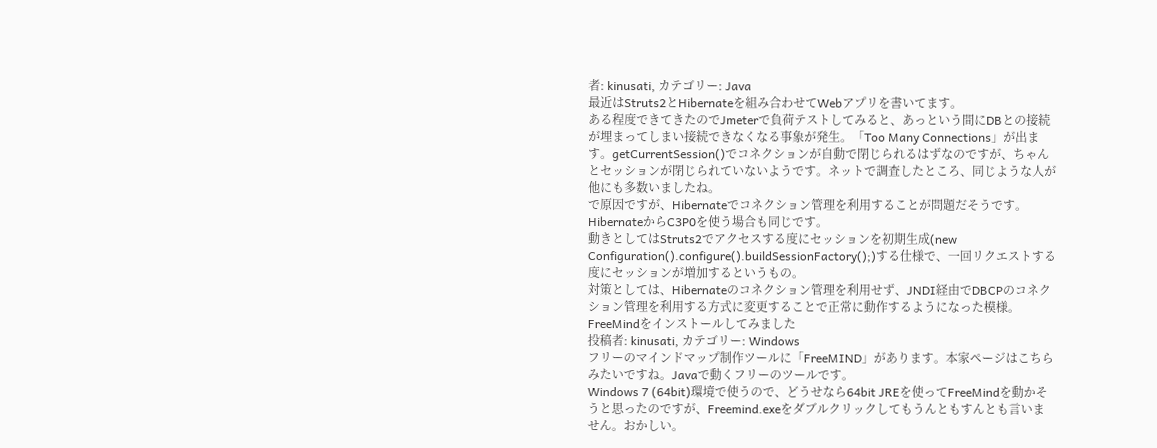者: kinusati, カテゴリー: Java
最近はStruts2とHibernateを組み合わせてWebアプリを書いてます。
ある程度できてきたのでJmeterで負荷テストしてみると、あっという間にDBとの接続が埋まってしまい接続できなくなる事象が発生。「Too Many Connections」が出ます。getCurrentSession()でコネクションが自動で閉じられるはずなのですが、ちゃんとセッションが閉じられていないようです。ネットで調査したところ、同じような人が他にも多数いましたね。
で原因ですが、Hibernateでコネクション管理を利用することが問題だそうです。HibernateからC3P0を使う場合も同じです。
動きとしてはStruts2でアクセスする度にセッションを初期生成(new Configuration().configure().buildSessionFactory();)する仕様で、一回リクエストする度にセッションが増加するというもの。
対策としては、Hibernateのコネクション管理を利用せず、JNDI経由でDBCPのコネクション管理を利用する方式に変更することで正常に動作するようになった模様。
FreeMindをインストールしてみました
投稿者: kinusati, カテゴリー: Windows
フリーのマインドマップ制作ツールに「FreeMIND」があります。本家ページはこちらみたいですね。Javaで動くフリーのツールです。
Windows 7 (64bit)環境で使うので、どうせなら64bit JREを使ってFreeMindを動かそうと思ったのですが、Freemind.exeをダブルクリックしてもうんともすんとも言いません。おかしい。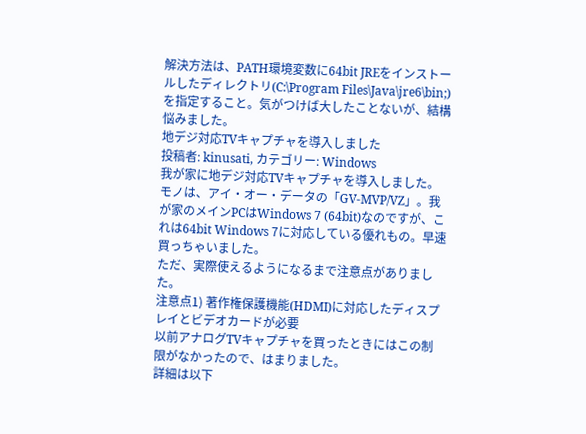解決方法は、PATH環境変数に64bit JREをインストールしたディレクトリ(C:\Program Files\Java\jre6\bin;)を指定すること。気がつけば大したことないが、結構悩みました。
地デジ対応TVキャプチャを導入しました
投稿者: kinusati, カテゴリー: Windows
我が家に地デジ対応TVキャプチャを導入しました。
モノは、アイ・オー・データの「GV-MVP/VZ」。我が家のメインPCはWindows 7 (64bit)なのですが、これは64bit Windows 7に対応している優れもの。早速買っちゃいました。
ただ、実際使えるようになるまで注意点がありました。
注意点1) 著作権保護機能(HDMI)に対応したディスプレイとビデオカードが必要
以前アナログTVキャプチャを買ったときにはこの制限がなかったので、はまりました。
詳細は以下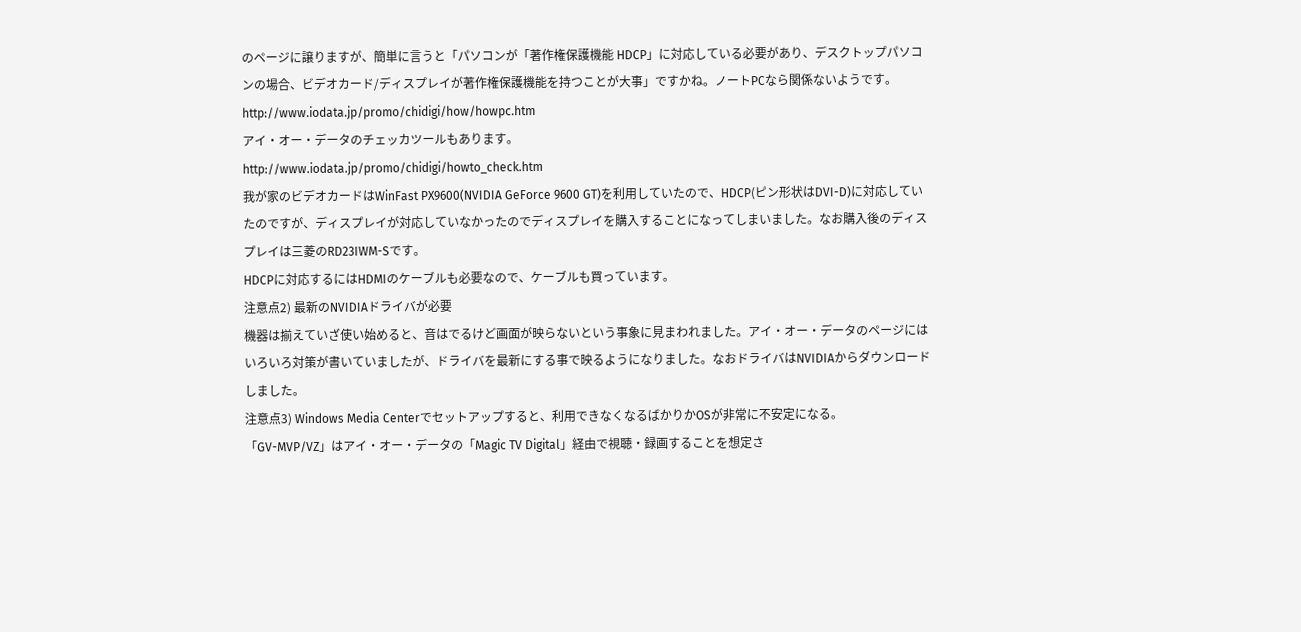のページに譲りますが、簡単に言うと「パソコンが「著作権保護機能 HDCP」に対応している必要があり、デスクトップパソコンの場合、ビデオカード/ディスプレイが著作権保護機能を持つことが大事」ですかね。ノートPCなら関係ないようです。
http://www.iodata.jp/promo/chidigi/how/howpc.htm
アイ・オー・データのチェッカツールもあります。
http://www.iodata.jp/promo/chidigi/howto_check.htm
我が家のビデオカードはWinFast PX9600(NVIDIA GeForce 9600 GT)を利用していたので、HDCP(ピン形状はDVI-D)に対応していたのですが、ディスプレイが対応していなかったのでディスプレイを購入することになってしまいました。なお購入後のディスプレイは三菱のRD23IWM-Sです。
HDCPに対応するにはHDMIのケーブルも必要なので、ケーブルも買っています。
注意点2) 最新のNVIDIAドライバが必要
機器は揃えていざ使い始めると、音はでるけど画面が映らないという事象に見まわれました。アイ・オー・データのページにはいろいろ対策が書いていましたが、ドライバを最新にする事で映るようになりました。なおドライバはNVIDIAからダウンロードしました。
注意点3) Windows Media Centerでセットアップすると、利用できなくなるばかりかOSが非常に不安定になる。
「GV-MVP/VZ」はアイ・オー・データの「Magic TV Digital」経由で視聴・録画することを想定さ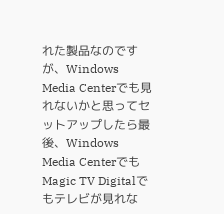れた製品なのですが、Windows Media Centerでも見れないかと思ってセットアップしたら最後、Windows Media CenterでもMagic TV Digitalでもテレビが見れな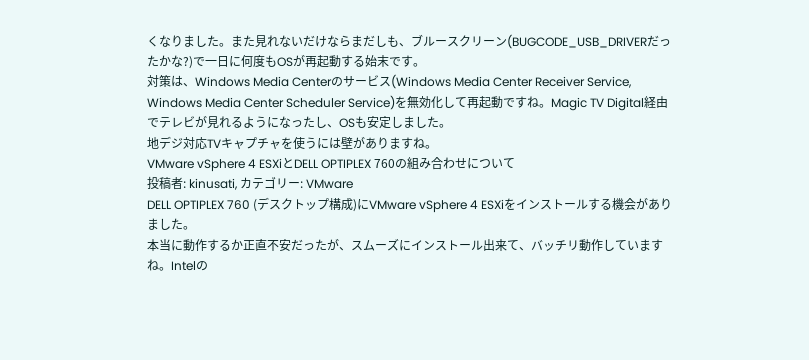くなりました。また見れないだけならまだしも、ブルースクリーン(BUGCODE_USB_DRIVERだったかな?)で一日に何度もOSが再起動する始末です。
対策は、Windows Media Centerのサービス(Windows Media Center Receiver Service, Windows Media Center Scheduler Service)を無効化して再起動ですね。Magic TV Digital経由でテレビが見れるようになったし、OSも安定しました。
地デジ対応TVキャプチャを使うには壁がありますね。
VMware vSphere 4 ESXiとDELL OPTIPLEX 760の組み合わせについて
投稿者: kinusati, カテゴリー: VMware
DELL OPTIPLEX 760 (デスクトップ構成)にVMware vSphere 4 ESXiをインストールする機会がありました。
本当に動作するか正直不安だったが、スムーズにインストール出来て、バッチリ動作していますね。Intelの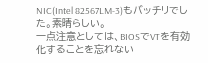NIC(Intel 82567LM-3)もバッチリでした。素晴らしい。
一点注意としては、BIOSでVTを有効化することを忘れない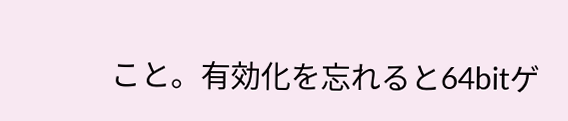こと。有効化を忘れると64bitゲ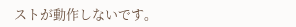ストが動作しないです。